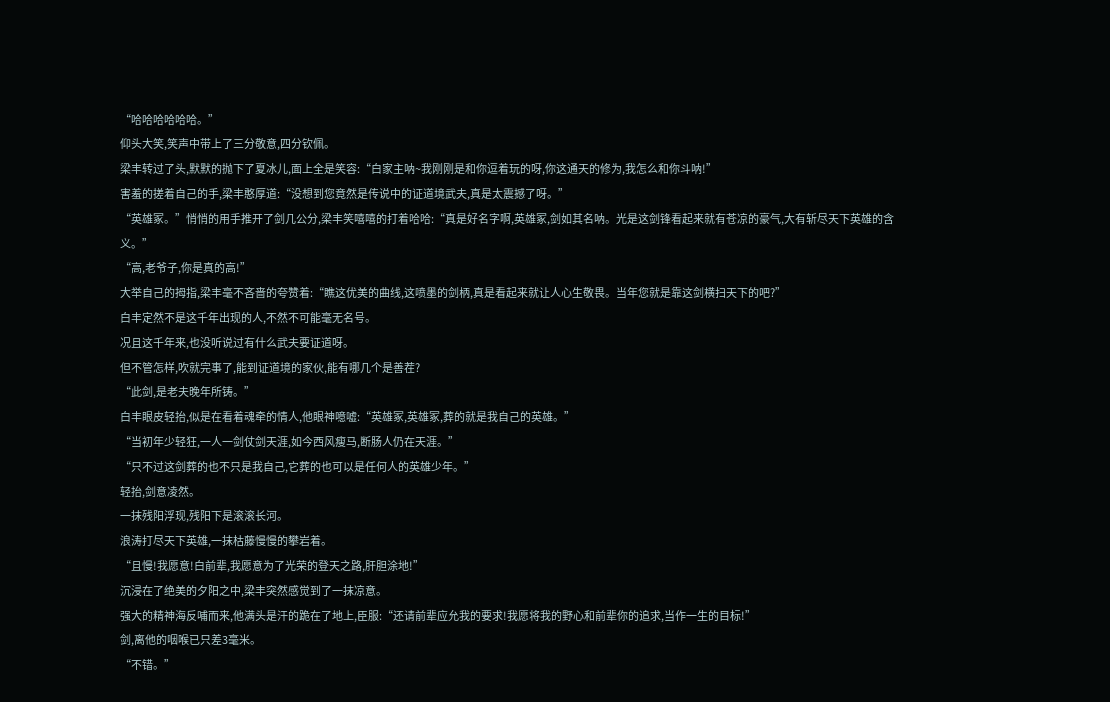“哈哈哈哈哈哈。”
仰头大笑,笑声中带上了三分敬意,四分钦佩。
梁丰转过了头,默默的抛下了夏冰儿,面上全是笑容:“白家主呐~我刚刚是和你逗着玩的呀,你这通天的修为,我怎么和你斗呐!”
害羞的搓着自己的手,梁丰憨厚道:“没想到您竟然是传说中的证道境武夫,真是太震撼了呀。”
“英雄冢。”悄悄的用手推开了剑几公分,梁丰笑嘻嘻的打着哈哈:“真是好名字啊,英雄冢,剑如其名呐。光是这剑锋看起来就有苍凉的豪气,大有斩尽天下英雄的含义。”
“高,老爷子,你是真的高!”
大举自己的拇指,梁丰毫不吝啬的夸赞着:“瞧这优美的曲线,这喷墨的剑柄,真是看起来就让人心生敬畏。当年您就是靠这剑横扫天下的吧?”
白丰定然不是这千年出现的人,不然不可能毫无名号。
况且这千年来,也没听说过有什么武夫要证道呀。
但不管怎样,吹就完事了,能到证道境的家伙,能有哪几个是善茬?
“此剑,是老夫晚年所铸。”
白丰眼皮轻抬,似是在看着魂牵的情人,他眼神噫嘘:“英雄冢,英雄冢,葬的就是我自己的英雄。”
“当初年少轻狂,一人一剑仗剑天涯,如今西风瘦马,断肠人仍在天涯。”
“只不过这剑葬的也不只是我自己,它葬的也可以是任何人的英雄少年。”
轻抬,剑意凌然。
一抹残阳浮现,残阳下是滚滚长河。
浪涛打尽天下英雄,一抹枯藤慢慢的攀岩着。
“且慢!我愿意!白前辈,我愿意为了光荣的登天之路,肝胆涂地!”
沉浸在了绝美的夕阳之中,梁丰突然感觉到了一抹凉意。
强大的精神海反哺而来,他满头是汗的跪在了地上,臣服:“还请前辈应允我的要求!我愿将我的野心和前辈你的追求,当作一生的目标!”
剑,离他的咽喉已只差3毫米。
“不错。”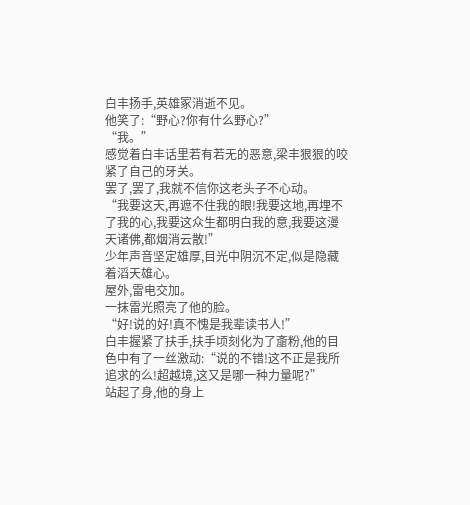白丰扬手,英雄冢消逝不见。
他笑了:“野心?你有什么野心?”
“我。”
感觉着白丰话里若有若无的恶意,梁丰狠狠的咬紧了自己的牙关。
罢了,罢了,我就不信你这老头子不心动。
“我要这天,再遮不住我的眼!我要这地,再埋不了我的心,我要这众生都明白我的意,我要这漫天诸佛,都烟消云散!”
少年声音坚定雄厚,目光中阴沉不定,似是隐藏着滔天雄心。
屋外,雷电交加。
一抹雷光照亮了他的脸。
“好!说的好!真不愧是我辈读书人!”
白丰握紧了扶手,扶手顷刻化为了齑粉,他的目色中有了一丝激动:“说的不错!这不正是我所追求的么!超越境,这又是哪一种力量呢?”
站起了身,他的身上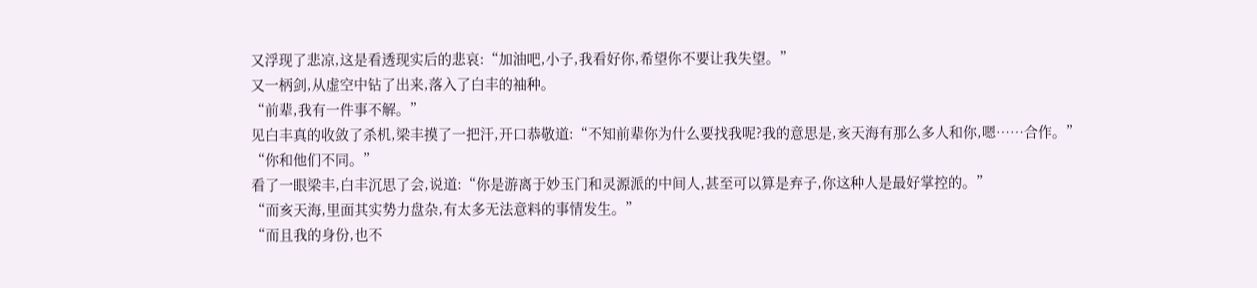又浮现了悲凉,这是看透现实后的悲哀:“加油吧,小子,我看好你,希望你不要让我失望。”
又一柄剑,从虚空中钻了出来,落入了白丰的袖种。
“前辈,我有一件事不解。”
见白丰真的收敛了杀机,梁丰摸了一把汗,开口恭敬道:“不知前辈你为什么要找我呢?我的意思是,亥天海有那么多人和你,嗯……合作。”
“你和他们不同。”
看了一眼梁丰,白丰沉思了会,说道:“你是游离于妙玉门和灵源派的中间人,甚至可以算是弃子,你这种人是最好掌控的。”
“而亥天海,里面其实势力盘杂,有太多无法意料的事情发生。”
“而且我的身份,也不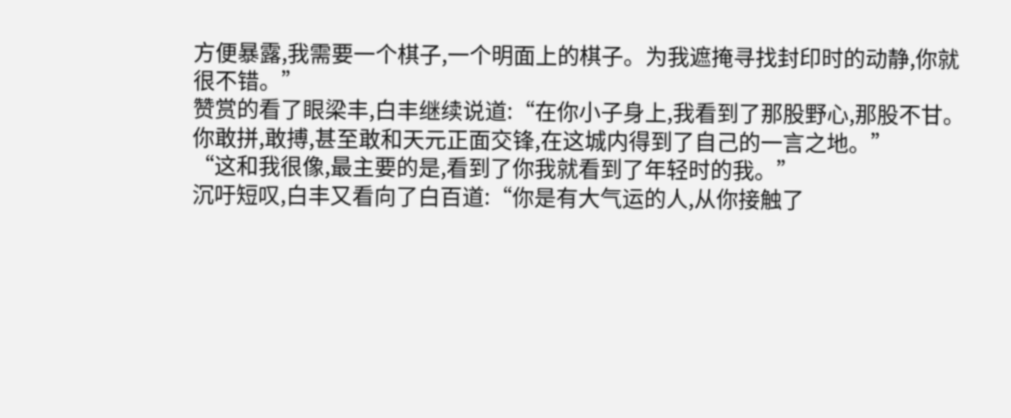方便暴露,我需要一个棋子,一个明面上的棋子。为我遮掩寻找封印时的动静,你就很不错。”
赞赏的看了眼梁丰,白丰继续说道:“在你小子身上,我看到了那股野心,那股不甘。你敢拼,敢搏,甚至敢和天元正面交锋,在这城内得到了自己的一言之地。”
“这和我很像,最主要的是,看到了你我就看到了年轻时的我。”
沉吁短叹,白丰又看向了白百道:“你是有大气运的人,从你接触了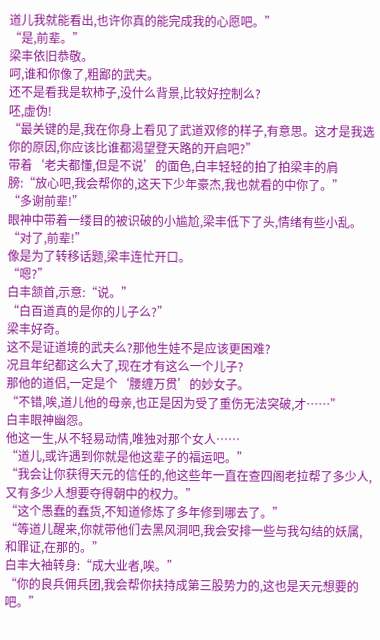道儿我就能看出,也许你真的能完成我的心愿吧。”
“是,前辈。”
梁丰依旧恭敬。
呵,谁和你像了,粗鄙的武夫。
还不是看我是软柿子,没什么背景,比较好控制么?
呸,虚伪!
“最关键的是,我在你身上看见了武道双修的样子,有意思。这才是我选你的原因,你应该比谁都渴望登天路的开启吧?”
带着‘老夫都懂,但是不说’的面色,白丰轻轻的拍了拍梁丰的肩膀:“放心吧,我会帮你的,这天下少年豪杰,我也就看的中你了。”
“多谢前辈!”
眼神中带着一缕目的被识破的小尴尬,梁丰低下了头,情绪有些小乱。
“对了,前辈!”
像是为了转移话题,梁丰连忙开口。
“嗯?”
白丰颔首,示意:“说。”
“白百道真的是你的儿子么?”
梁丰好奇。
这不是证道境的武夫么?那他生娃不是应该更困难?
况且年纪都这么大了,现在才有这么一个儿子?
那他的道侣,一定是个‘腰缠万贯’的妙女子。
“不错,唉,道儿他的母亲,也正是因为受了重伤无法突破,才……”
白丰眼神幽怨。
他这一生,从不轻易动情,唯独对那个女人……
“道儿,或许遇到你就是他这辈子的福运吧。”
“我会让你获得天元的信任的,他这些年一直在查四阁老拉帮了多少人,又有多少人想要夺得朝中的权力。”
“这个愚蠢的蠢货,不知道修炼了多年修到哪去了。”
“等道儿醒来,你就带他们去黑风洞吧,我会安排一些与我勾结的妖属,和罪证,在那的。”
白丰大袖转身:“成大业者,唉。”
“你的良兵佣兵团,我会帮你扶持成第三股势力的,这也是天元想要的吧。”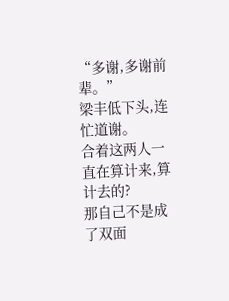“多谢,多谢前辈。”
梁丰低下头,连忙道谢。
合着这两人一直在算计来,算计去的?
那自己不是成了双面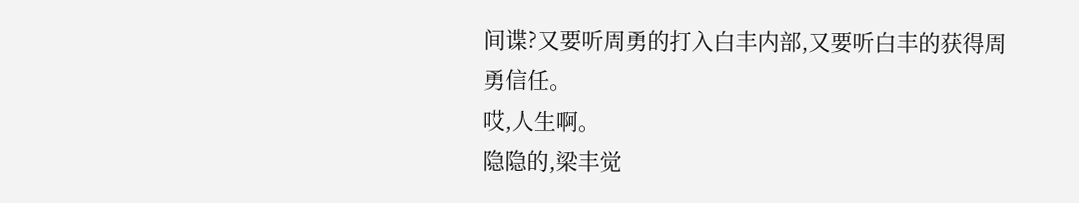间谍?又要听周勇的打入白丰内部,又要听白丰的获得周勇信任。
哎,人生啊。
隐隐的,梁丰觉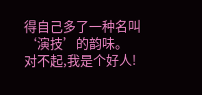得自己多了一种名叫‘演技’的韵味。
对不起,我是个好人!